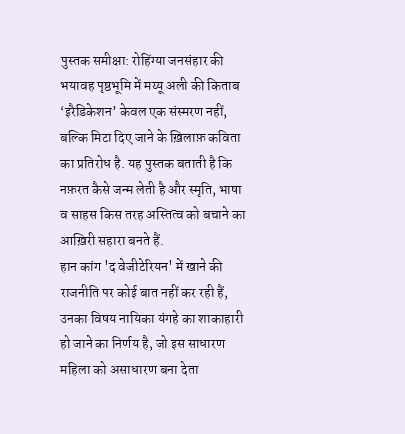पुस्तक समीक्षा: रोहिंग्या जनसंहार की भयावह पृष्ठभूमि में मय्यू अली की किताब ‘इरैडिकेशन’ केवल एक संस्मरण नहीं, बल्कि मिटा दिए जाने के ख़िलाफ़ कविता का प्रतिरोध है. यह पुस्तक बताती है कि नफ़रत कैसे जन्म लेती है और स्मृति, भाषा व साहस किस तरह अस्तित्व को बचाने का आख़िरी सहारा बनते हैं.
हान कांग 'द वेजीटेरियन' में खाने की राजनीति पर कोई बात नहीं कर रही हैं, उनका विषय नायिका यंगहे का शाकाहारी हो जाने का निर्णय है, जो इस साधारण महिला को असाधारण बना देता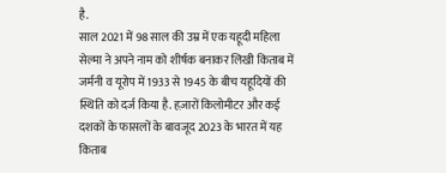है.
साल 2021 में 98 साल की उम्र में एक यहूदी महिला सेल्मा ने अपने नाम को शीर्षक बनाकर लिखी किताब में जर्मनी व यूरोप में 1933 से 1945 के बीच यहूदियों की स्थिति को दर्ज किया है. हज़ारों किलोमीटर और कई दशकों के फासलों के बावजूद 2023 के भारत में यह किताब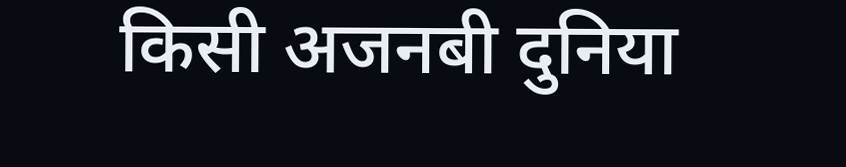किसी अजनबी दुनिया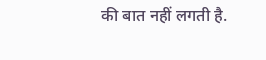की बात नहीं लगती है.